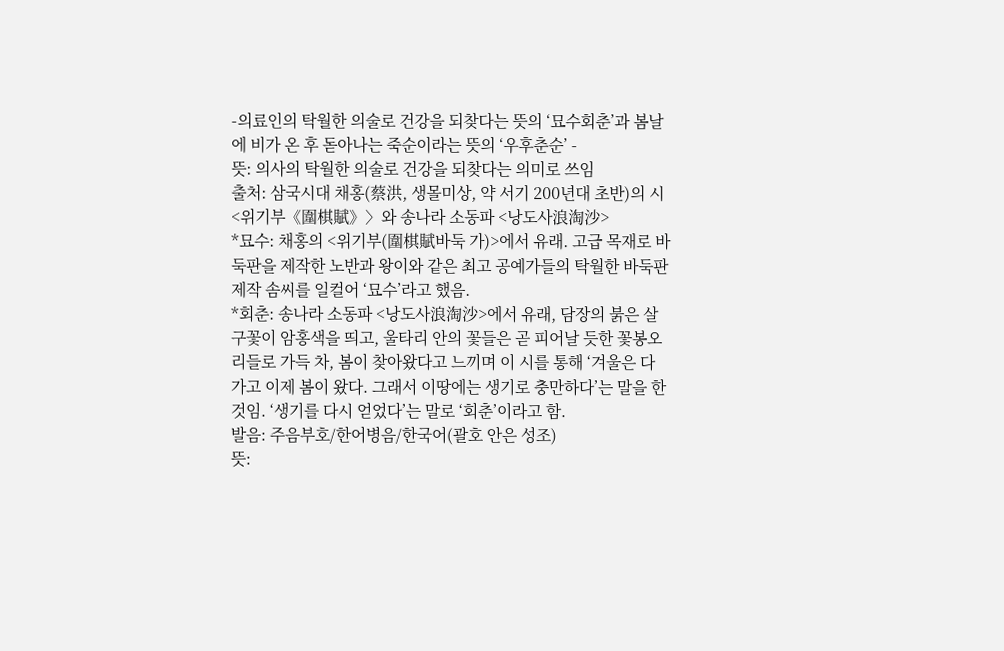-의료인의 탁월한 의술로 건강을 되찾다는 뜻의 ‘묘수회춘’과 봄날에 비가 온 후 돋아나는 죽순이라는 뜻의 ‘우후춘순’ -
뜻: 의사의 탁월한 의술로 건강을 되찾다는 의미로 쓰임
출처: 삼국시대 채홍(蔡洪, 생몰미상, 약 서기 200년대 초반)의 시 <위기부《圍棋賦》〉와 송나라 소동파 <낭도사浪淘沙>
*묘수: 채홍의 <위기부(圍棋賦바둑 가)>에서 유래. 고급 목재로 바둑판을 제작한 노반과 왕이와 같은 최고 공예가들의 탁월한 바둑판 제작 솜씨를 일컬어 ‘묘수’라고 했음.
*회춘: 송나라 소동파 <낭도사浪淘沙>에서 유래, 담장의 붉은 살구꽃이 암홍색을 띄고, 울타리 안의 꽃들은 곧 피어날 듯한 꽃봉오리들로 가득 차, 봄이 찾아왔다고 느끼며 이 시를 통해 ‘겨울은 다 가고 이제 봄이 왔다. 그래서 이땅에는 생기로 충만하다’는 말을 한 것임. ‘생기를 다시 얻었다’는 말로 ‘회춘’이라고 함.
발음: 주음부호/한어병음/한국어(괄호 안은 성조)
뜻: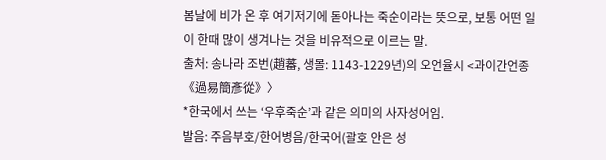봄날에 비가 온 후 여기저기에 돋아나는 죽순이라는 뜻으로, 보통 어떤 일이 한때 많이 생겨나는 것을 비유적으로 이르는 말.
출처: 송나라 조번(趙蕃, 생몰: 1143-1229년)의 오언율시 <과이간언종《過易簡彥從》〉
*한국에서 쓰는 ‘우후죽순’과 같은 의미의 사자성어임.
발음: 주음부호/한어병음/한국어(괄호 안은 성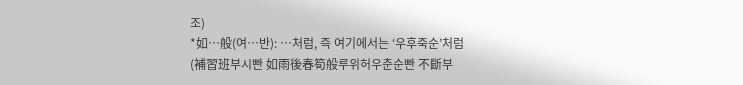조)
*如…般(여…반): …처럼, 즉 여기에서는 ‘우후죽순’처럼
(補習班부시빤 如雨後春筍般루위허우춘순빤 不斷부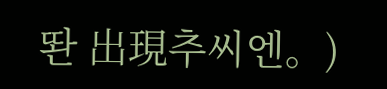똰 出現추씨엔。)